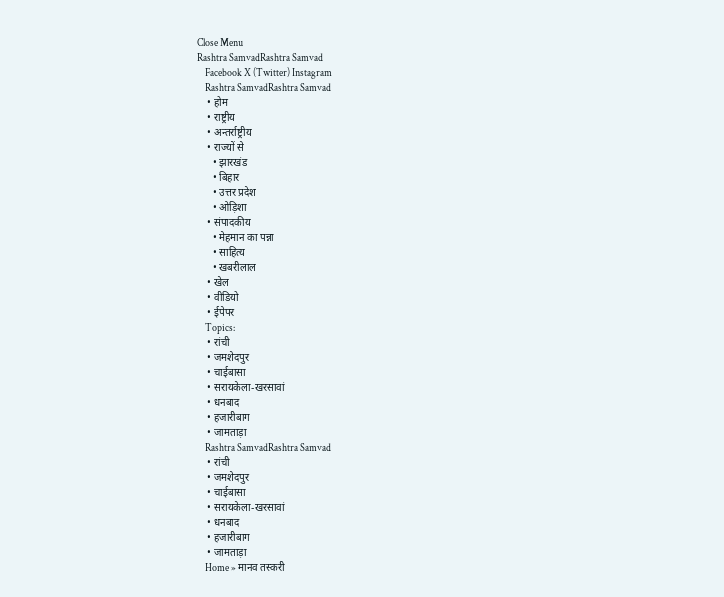Close Menu
Rashtra SamvadRashtra Samvad
    Facebook X (Twitter) Instagram
    Rashtra SamvadRashtra Samvad
    • होम
    • राष्ट्रीय
    • अन्तर्राष्ट्रीय
    • राज्यों से
      • झारखंड
      • बिहार
      • उत्तर प्रदेश
      • ओड़िशा
    • संपादकीय
      • मेहमान का पन्ना
      • साहित्य
      • खबरीलाल
    • खेल
    • वीडियो
    • ईपेपर
    Topics:
    • रांची
    • जमशेदपुर
    • चाईबासा
    • सरायकेला-खरसावां
    • धनबाद
    • हजारीबाग
    • जामताड़ा
    Rashtra SamvadRashtra Samvad
    • रांची
    • जमशेदपुर
    • चाईबासा
    • सरायकेला-खरसावां
    • धनबाद
    • हजारीबाग
    • जामताड़ा
    Home » मानव तस्करी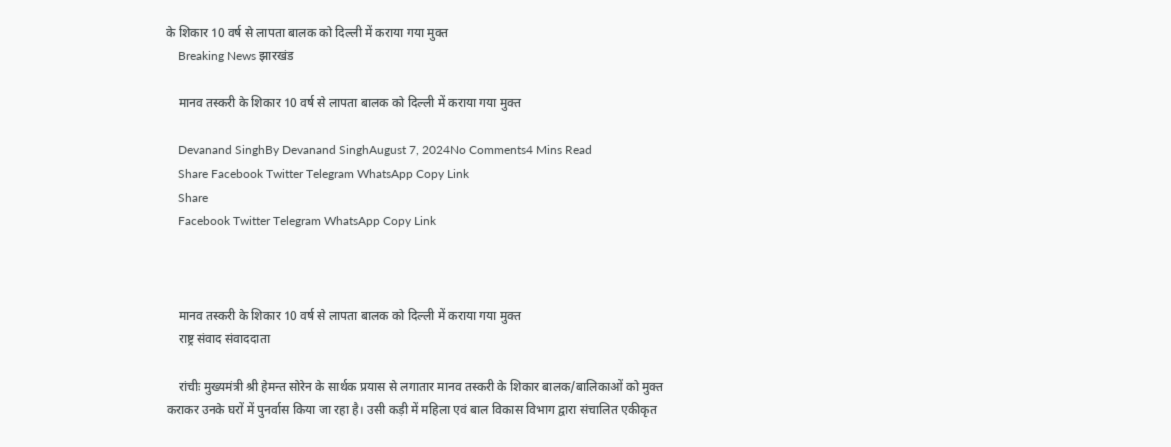के शिकार 10 वर्ष से लापता बालक को दिल्ली में कराया गया मुक्त
    Breaking News झारखंड

    मानव तस्करी के शिकार 10 वर्ष से लापता बालक को दिल्ली में कराया गया मुक्त

    Devanand SinghBy Devanand SinghAugust 7, 2024No Comments4 Mins Read
    Share Facebook Twitter Telegram WhatsApp Copy Link
    Share
    Facebook Twitter Telegram WhatsApp Copy Link



    मानव तस्करी के शिकार 10 वर्ष से लापता बालक को दिल्ली में कराया गया मुक्त
    राष्ट्र संवाद संवाददाता

    रांचीः मुख्यमंत्री श्री हेमन्त सोरेन के सार्थक प्रयास से लगातार मानव तस्करी के शिकार बालक/बालिकाओं को मुक्त कराकर उनके घरों में पुनर्वास किया जा रहा है। उसी कड़ी में महिला एवं बाल विकास विभाग द्वारा संचालित एकीकृत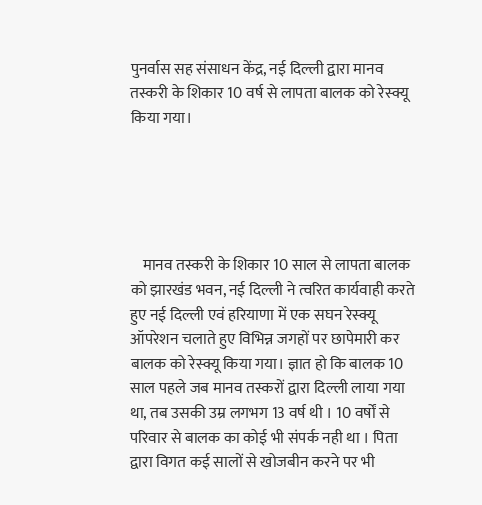पुनर्वास सह संसाधन केंद्र, नई दिल्ली द्वारा मानव तस्करी के शिकार 10 वर्ष से लापता बालक को रेस्क्यू किया गया।





    मानव तस्करी के शिकार 10 साल से लापता बालक को झारखंड भवन, नई दिल्ली ने त्वरित कार्यवाही करते हुए नई दिल्ली एवं हरियाणा में एक सघन रेस्क्यू ऑपरेशन चलाते हुए विभिन्न जगहों पर छापेमारी कर बालक को रेस्क्यू किया गया। ज्ञात हो कि बालक 10 साल पहले जब मानव तस्करों द्वारा दिल्ली लाया गया था, तब उसकी उम्र लगभग 13 वर्ष थी । 10 वर्षों से परिवार से बालक का कोई भी संपर्क नही था । पिता द्वारा विगत कई सालों से खोजबीन करने पर भी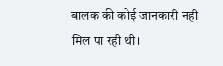बालक की कोई जानकारी नही मिल पा रही थी।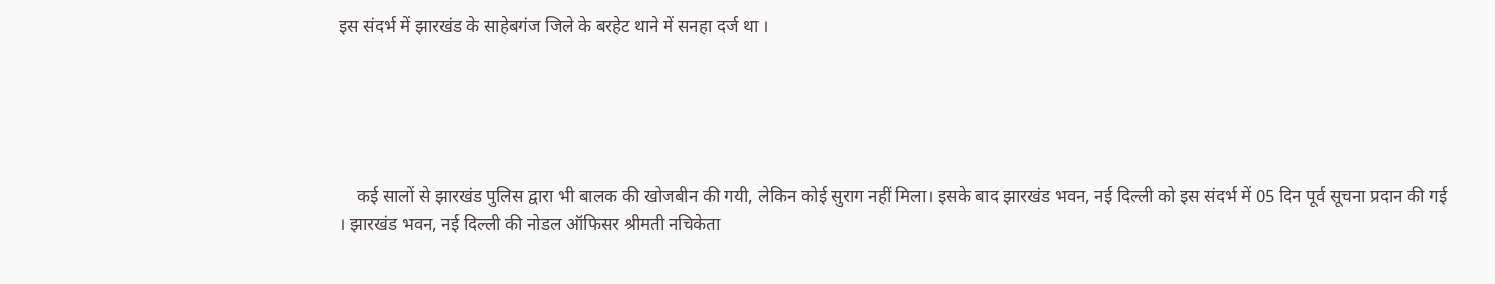इस संदर्भ में झारखंड के साहेबगंज जिले के बरहेट थाने में सनहा दर्ज था ।





    कई सालों से झारखंड पुलिस द्वारा भी बालक की खोजबीन की गयी, लेकिन कोई सुराग नहीं मिला। इसके बाद झारखंड भवन, नई दिल्ली को इस संदर्भ में 05 दिन पूर्व सूचना प्रदान की गई । झारखंड भवन, नई दिल्ली की नोडल ऑफिसर श्रीमती नचिकेता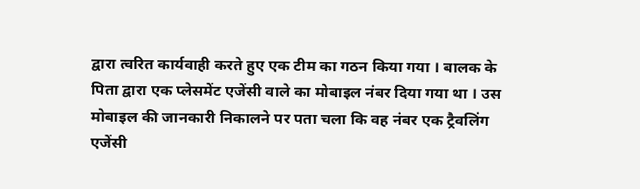द्वारा त्वरित कार्यवाही करते हुए एक टीम का गठन किया गया । बालक के पिता द्वारा एक प्लेसमेंट एजेंसी वाले का मोबाइल नंबर दिया गया था । उस मोबाइल की जानकारी निकालने पर पता चला कि वह नंबर एक ट्रैवलिंग एजेंसी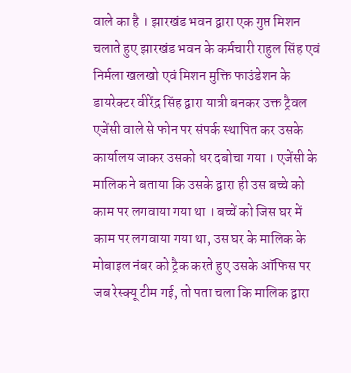वाले का है । झारखंड भवन द्वारा एक गुप्त मिशन चलाते हुए झारखंड भवन के कर्मचारी राहुल सिंह एवं निर्मला खलखो एवं मिशन मुक्ति फाउंडेशन के डायरेक्टर वीरेंद्र सिंह द्वारा यात्री बनकर उक्त ट्रैवल एजेंसी वाले से फोन पर संपर्क स्थापित कर उसके कार्यालय जाकर उसको धर दबोचा गया । एजेंसी के मालिक ने बताया कि उसके द्वारा ही उस बच्चे को काम पर लगवाया गया था । बच्चें को जिस घर में काम पर लगवाया गया था, उस घर के मालिक के मोबाइल नंबर को ट्रैक करते हुए उसके ऑफिस पर जब रेस्क्यू टीम गई, तो पता चला कि मालिक द्वारा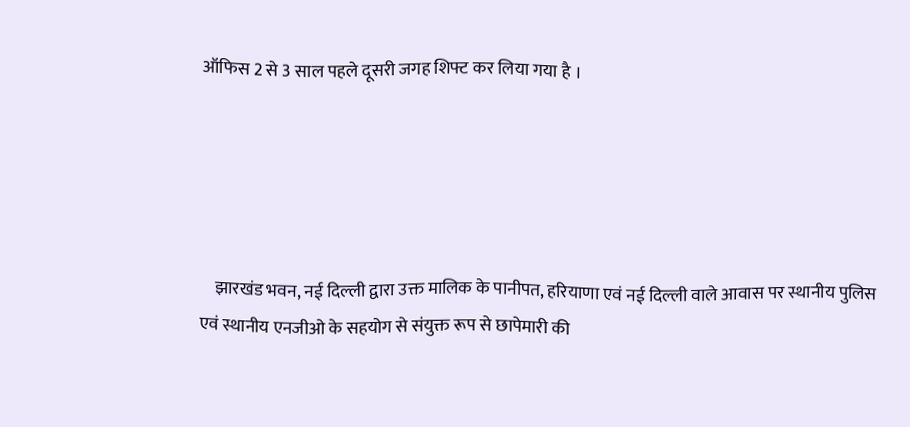ऑफिस 2 से 3 साल पहले दूसरी जगह शिफ्ट कर लिया गया है ।





    झारखंड भवन, नई दिल्ली द्वारा उक्त मालिक के पानीपत, हरियाणा एवं नई दिल्ली वाले आवास पर स्थानीय पुलिस एवं स्थानीय एनजीओ के सहयोग से संयुक्त रूप से छापेमारी की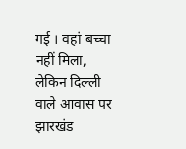गई । वहां बच्चा नहीं मिला, लेकिन दिल्ली वाले आवास पर झारखंड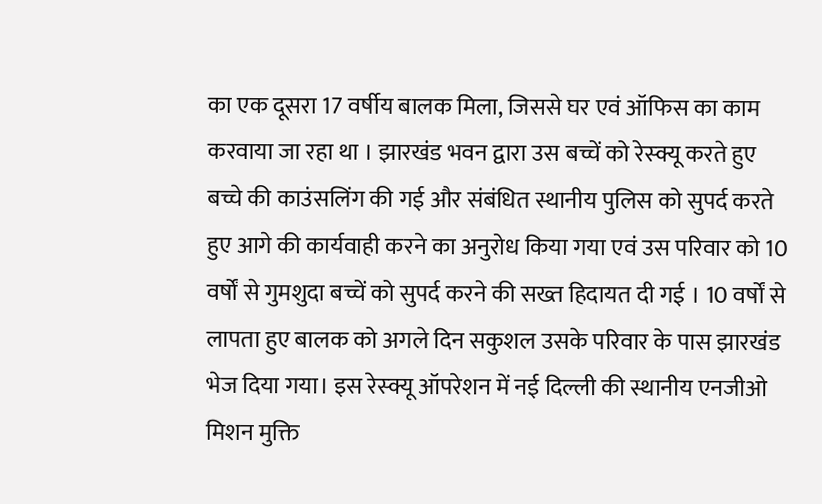का एक दूसरा 17 वर्षीय बालक मिला, जिससे घर एवं ऑफिस का काम करवाया जा रहा था । झारखंड भवन द्वारा उस बच्चें को रेस्क्यू करते हुए बच्चे की काउंसलिंग की गई और संबंधित स्थानीय पुलिस को सुपर्द करते हुए आगे की कार्यवाही करने का अनुरोध किया गया एवं उस परिवार को 10 वर्षों से गुमशुदा बच्चें को सुपर्द करने की सख्त हिदायत दी गई । 10 वर्षों से लापता हुए बालक को अगले दिन सकुशल उसके परिवार के पास झारखंड भेज दिया गया। इस रेस्क्यू ऑपरेशन में नई दिल्ली की स्थानीय एनजीओ मिशन मुक्ति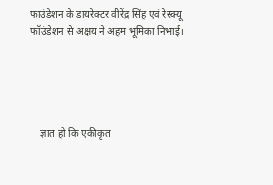फाउंडेशन के डायरेक्टर वीरेंद्र सिंह एवं रेस्क्यू फॉउंडेशन से अक्षय ने अहम भूमिका निभाई।





    ज्ञात हो कि एकीकृत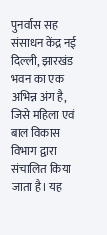पुनर्वास सह संसाधन केंद्र नई दिल्ली, झारखंड भवन का एक अभिन्न अंग है, जिसे महिला एवं बाल विकास विभाग द्वारा संचालित किया जाता है। यह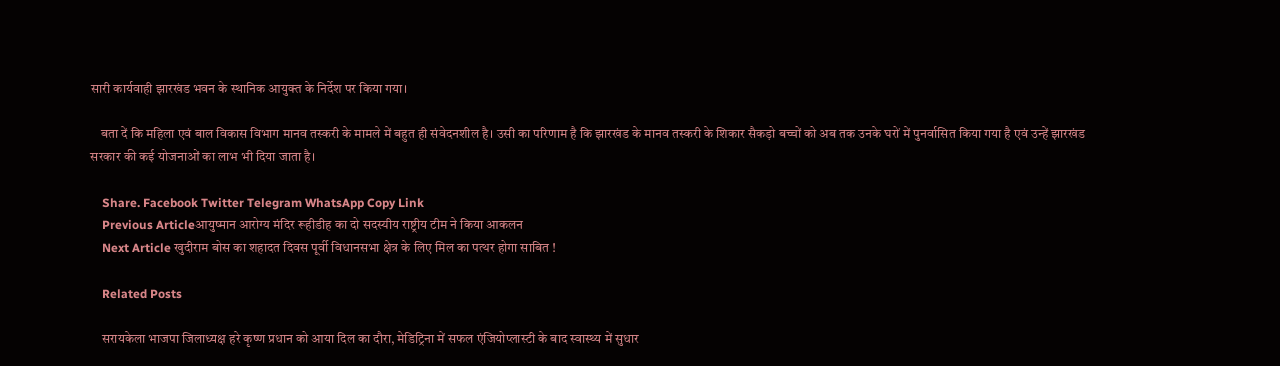सारी कार्यवाही झारखंड भवन के स्थानिक आयुक्त के निर्देश पर किया गया।

    बता दें कि महिला एवं बाल विकास विभाग मानव तस्करी के मामले में बहुत ही संवेदनशील है। उसी का परिणाम है कि झारखंड के मानव तस्करी के शिकार सैकड़ो बच्चों को अब तक उनके घरों में पुनर्वासित किया गया है एवं उन्हें झारखंड सरकार की कई योजनाओं का लाभ भी दिया जाता है।

    Share. Facebook Twitter Telegram WhatsApp Copy Link
    Previous Articleआयुष्मान आरोग्य मंदिर रूहीडीह का दो सदस्यीय राष्ट्रीय टीम ने किया आकलन
    Next Article खुदीराम बोस का शहादत दिवस पूर्वी विधानसभा क्षेत्र के लिए मिल का पत्थर होगा साबित !

    Related Posts

    सरायकेला भाजपा जिलाध्यक्ष हरे कृष्ण प्रधान को आया दिल का दौरा, मेडिट्रिना में सफल एंजियोप्लास्टी के बाद स्वास्थ्य में सुधार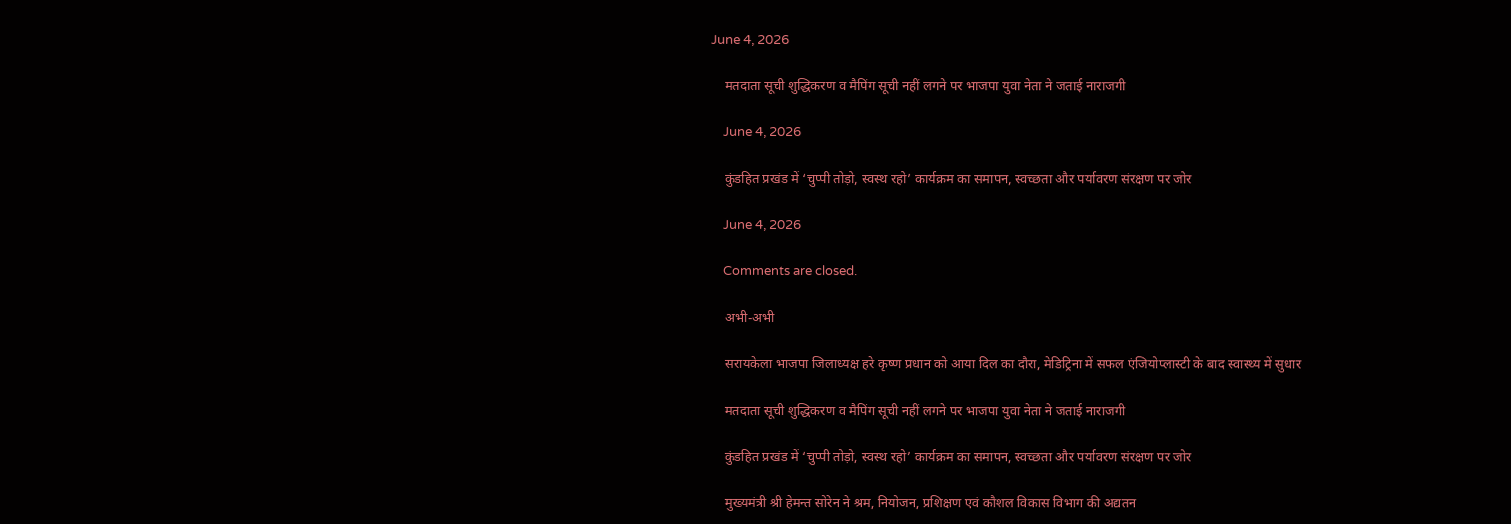June 4, 2026

    मतदाता सूची शुद्धिकरण व मैपिंग सूची नहीं लगने पर भाजपा युवा नेता ने जताई नाराजगी

    June 4, 2026

    कुंडहित प्रखंड में ‘चुप्पी तोड़ो, स्वस्थ रहो’ कार्यक्रम का समापन, स्वच्छता और पर्यावरण संरक्षण पर जोर

    June 4, 2026

    Comments are closed.

    अभी-अभी

    सरायकेला भाजपा जिलाध्यक्ष हरे कृष्ण प्रधान को आया दिल का दौरा, मेडिट्रिना में सफल एंजियोप्लास्टी के बाद स्वास्थ्य में सुधार

    मतदाता सूची शुद्धिकरण व मैपिंग सूची नहीं लगने पर भाजपा युवा नेता ने जताई नाराजगी

    कुंडहित प्रखंड में ‘चुप्पी तोड़ो, स्वस्थ रहो’ कार्यक्रम का समापन, स्वच्छता और पर्यावरण संरक्षण पर जोर

    मुख्यमंत्री श्री हेमन्त सोरेन ने श्रम, नियोजन, प्रशिक्षण एवं कौशल विकास विभाग की अद्यतन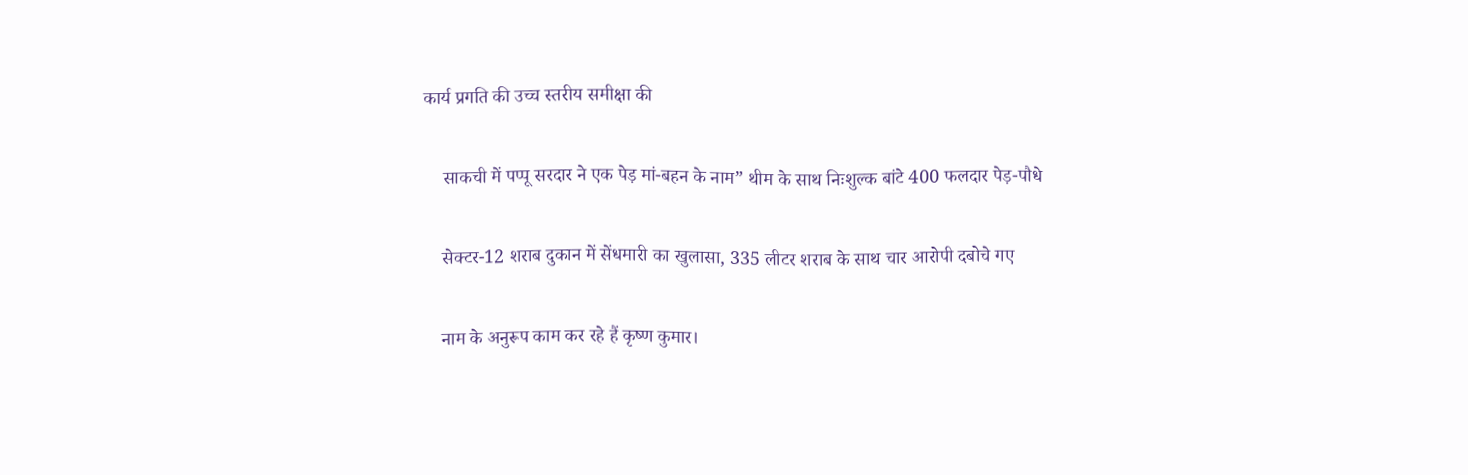कार्य प्रगति की उच्च स्तरीय समीक्षा की

    साकची में पप्पू सरदार ने एक पेड़ मां-बहन के नाम” थीम के साथ निःशुल्क बांटे 400 फलदार पेड़-पौधे

    सेक्टर-12 शराब दुकान में सेंधमारी का खुलासा, 335 लीटर शराब के साथ चार आरोपी दबोचे गए

    नाम के अनुरूप काम कर रहे हैं कृष्ण कुमार।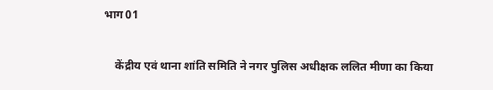भाग 01

    केंद्रीय एवं थाना शांति समिति ने नगर पुलिस अधीक्षक ललित मीणा का किया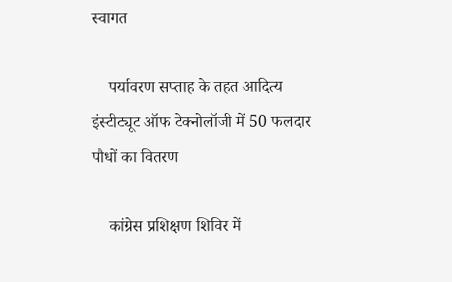स्वागत

    पर्यावरण सप्ताह के तहत आदित्य इंस्टीट्यूट ऑफ टेक्नोलॉजी में 50 फलदार पौधों का वितरण

    कांग्रेस प्रशिक्षण शिविर में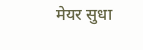मेयर सुधा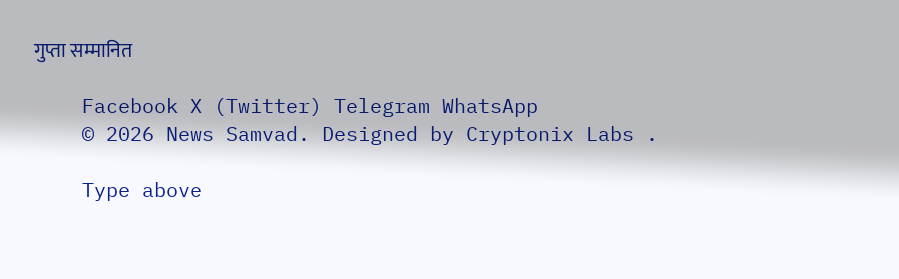गुप्ता सम्मानित

    Facebook X (Twitter) Telegram WhatsApp
    © 2026 News Samvad. Designed by Cryptonix Labs .

    Type above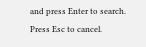and press Enter to search. Press Esc to cancel.